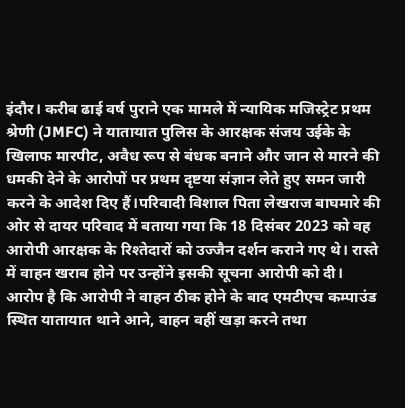इंदौर। करीब ढाई वर्ष पुराने एक मामले में न्यायिक मजिस्ट्रेट प्रथम श्रेणी (JMFC) ने यातायात पुलिस के आरक्षक संजय उईके के खिलाफ मारपीट, अवैध रूप से बंधक बनाने और जान से मारने की धमकी देने के आरोपों पर प्रथम दृष्टया संज्ञान लेते हुए समन जारी करने के आदेश दिए हैं।परिवादी विशाल पिता लेखराज बाघमारे की ओर से दायर परिवाद में बताया गया कि 18 दिसंबर 2023 को वह आरोपी आरक्षक के रिश्तेदारों को उज्जैन दर्शन कराने गए थे। रास्ते में वाहन खराब होने पर उन्होंने इसकी सूचना आरोपी को दी। आरोप है कि आरोपी ने वाहन ठीक होने के बाद एमटीएच कम्पाउंड स्थित यातायात थाने आने, वाहन वहीं खड़ा करने तथा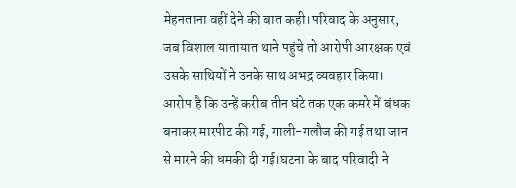मेहनताना वहीं देने की बात कही।परिवाद के अनुसार, जब विशाल यातायात थाने पहुंचे तो आरोपी आरक्षक एवं उसके साथियों ने उनके साथ अभद्र व्यवहार किया। आरोप है कि उन्हें करीब तीन घंटे तक एक कमरे में बंधक बनाकर मारपीट की गई, गाली-गलौज की गई तथा जान से मारने की धमकी दी गई।घटना के बाद परिवादी ने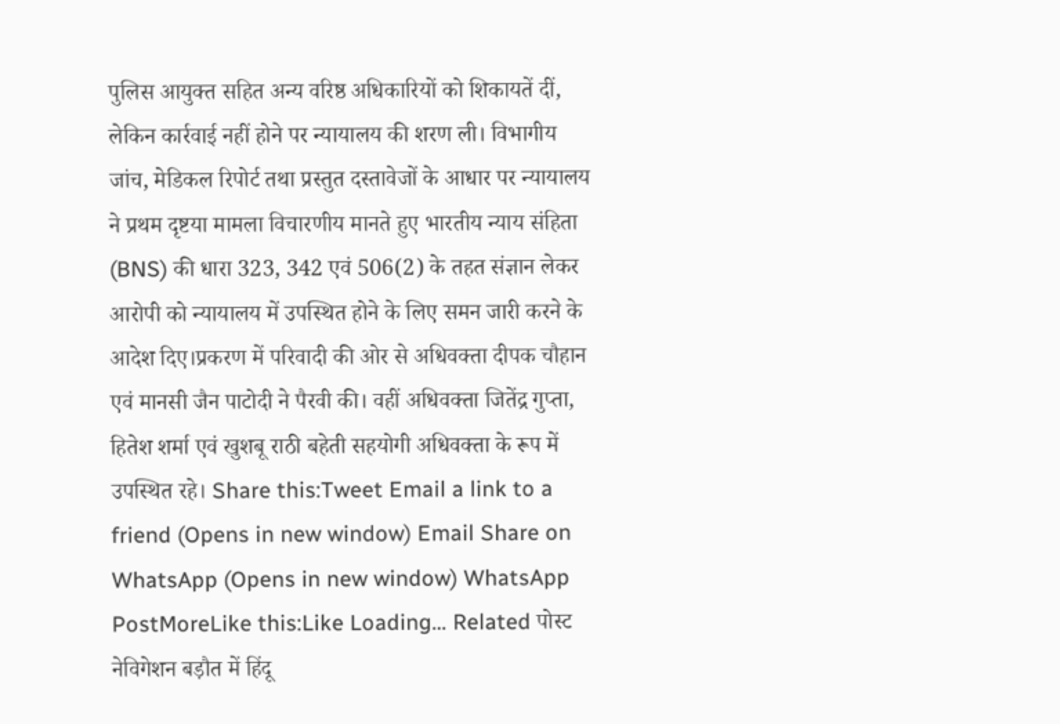पुलिस आयुक्त सहित अन्य वरिष्ठ अधिकारियों को शिकायतें दीं, लेकिन कार्रवाई नहीं होने पर न्यायालय की शरण ली। विभागीय जांच, मेडिकल रिपोर्ट तथा प्रस्तुत दस्तावेजों के आधार पर न्यायालय ने प्रथम दृष्टया मामला विचारणीय मानते हुए भारतीय न्याय संहिता (BNS) की धारा 323, 342 एवं 506(2) के तहत संज्ञान लेकर आरोपी को न्यायालय में उपस्थित होने के लिए समन जारी करने के आदेश दिए।प्रकरण में परिवादी की ओर से अधिवक्ता दीपक चौहान एवं मानसी जैन पाटोदी ने पैरवी की। वहीं अधिवक्ता जितेंद्र गुप्ता, हितेश शर्मा एवं खुशबू राठी बहेती सहयोगी अधिवक्ता के रूप में उपस्थित रहे। Share this:Tweet Email a link to a friend (Opens in new window) Email Share on WhatsApp (Opens in new window) WhatsApp PostMoreLike this:Like Loading… Related पोस्ट नेविगेशन बड़ौत में हिंदू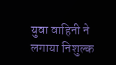युवा वाहिनी ने लगाया निशुल्क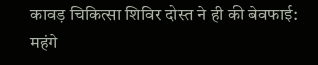कावड़ चिकित्सा शिविर दोस्त ने ही की बेवफाई: महंगे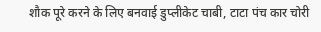शौक पूरे करने के लिए बनवाई डुप्लीकेट चाबी, टाटा पंच कार चोरी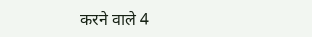करने वाले 4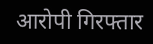आरोपी गिरफ्तार